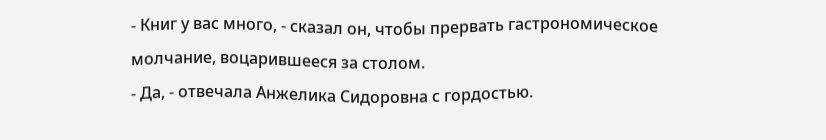- Книг у вас много, - сказал он, чтобы прервать гастрономическое молчание, воцарившееся за столом.
- Да, - отвечала Анжелика Сидоровна с гордостью.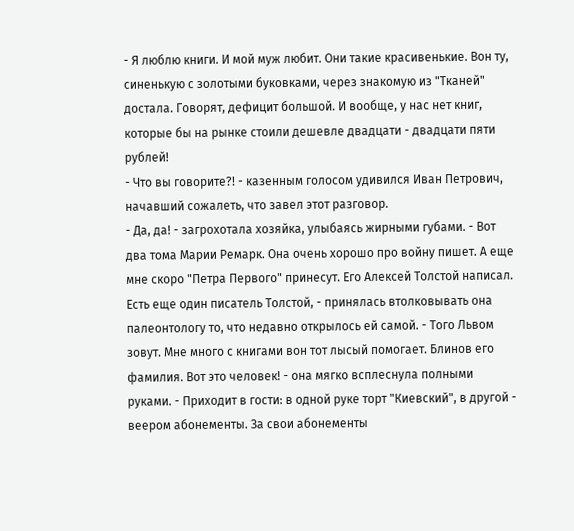- Я люблю книги. И мой муж любит. Они такие красивенькие. Вон ту, синенькую с золотыми буковками, через знакомую из "Тканей" достала. Говорят, дефицит большой. И вообще, у нас нет книг, которые бы на рынке стоили дешевле двадцати - двадцати пяти рублей!
- Что вы говорите?! - казенным голосом удивился Иван Петрович, начавший сожалеть, что завел этот разговор.
- Да, да! - загрохотала хозяйка, улыбаясь жирными губами. - Вот два тома Марии Ремарк. Она очень хорошо про войну пишет. А еще мне скоро "Петра Первого" принесут. Его Алексей Толстой написал. Есть еще один писатель Толстой, - принялась втолковывать она палеонтологу то, что недавно открылось ей самой. - Того Львом зовут. Мне много с книгами вон тот лысый помогает. Блинов его фамилия. Вот это человек! - она мягко всплеснула полными руками. - Приходит в гости: в одной руке торт "Киевский", в другой - веером абонементы. За свои абонементы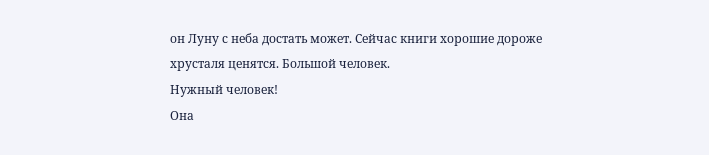он Луну с неба достать может. Сейчас книги хорошие дороже хрусталя ценятся. Большой человек.
Нужный человек!
Она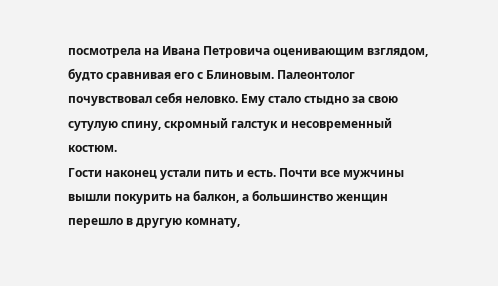посмотрела на Ивана Петровича оценивающим взглядом, будто сравнивая его с Блиновым. Палеонтолог почувствовал себя неловко. Ему стало стыдно за свою сутулую спину, скромный галстук и несовременный костюм.
Гости наконец устали пить и есть. Почти все мужчины вышли покурить на балкон, а большинство женщин перешло в другую комнату,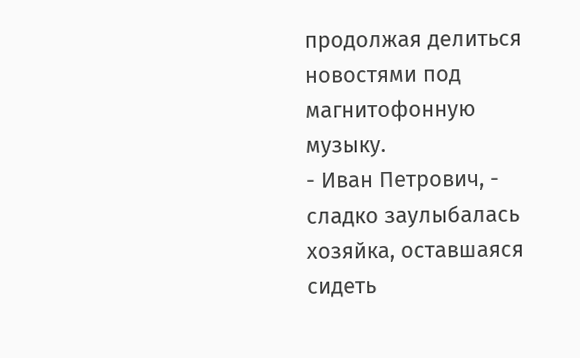продолжая делиться новостями под магнитофонную музыку.
- Иван Петрович, - сладко заулыбалась хозяйка, оставшаяся сидеть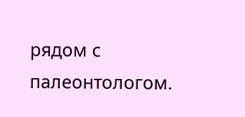рядом с палеонтологом.